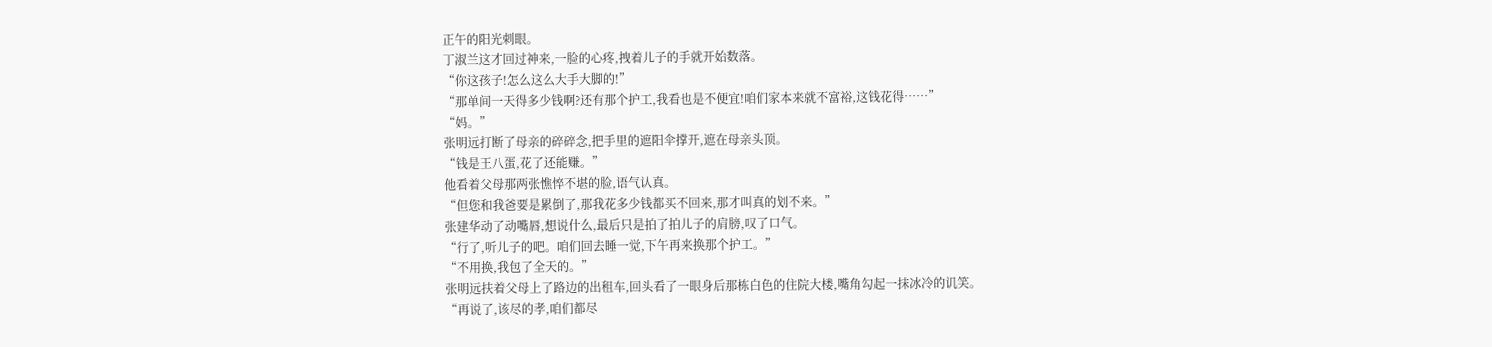正午的阳光刺眼。
丁淑兰这才回过神来,一脸的心疼,拽着儿子的手就开始数落。
“你这孩子!怎么这么大手大脚的!”
“那单间一天得多少钱啊?还有那个护工,我看也是不便宜!咱们家本来就不富裕,这钱花得……”
“妈。”
张明远打断了母亲的碎碎念,把手里的遮阳伞撑开,遮在母亲头顶。
“钱是王八蛋,花了还能赚。”
他看着父母那两张憔悴不堪的脸,语气认真。
“但您和我爸要是累倒了,那我花多少钱都买不回来,那才叫真的划不来。”
张建华动了动嘴唇,想说什么,最后只是拍了拍儿子的肩膀,叹了口气。
“行了,听儿子的吧。咱们回去睡一觉,下午再来换那个护工。”
“不用换,我包了全天的。”
张明远扶着父母上了路边的出租车,回头看了一眼身后那栋白色的住院大楼,嘴角勾起一抹冰冷的讥笑。
“再说了,该尽的孝,咱们都尽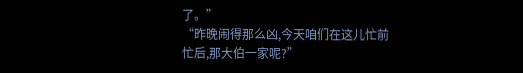了。”
“昨晚闹得那么凶,今天咱们在这儿忙前忙后,那大伯一家呢?”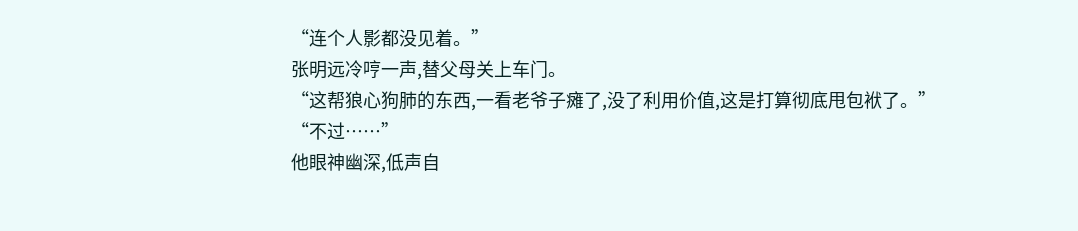“连个人影都没见着。”
张明远冷哼一声,替父母关上车门。
“这帮狼心狗肺的东西,一看老爷子瘫了,没了利用价值,这是打算彻底甩包袱了。”
“不过……”
他眼神幽深,低声自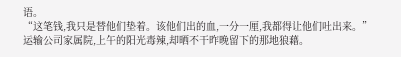语。
“这笔钱,我只是替他们垫着。该他们出的血,一分一厘,我都得让他们吐出来。”
运输公司家属院,上午的阳光毒辣,却晒不干昨晚留下的那地狼藉。